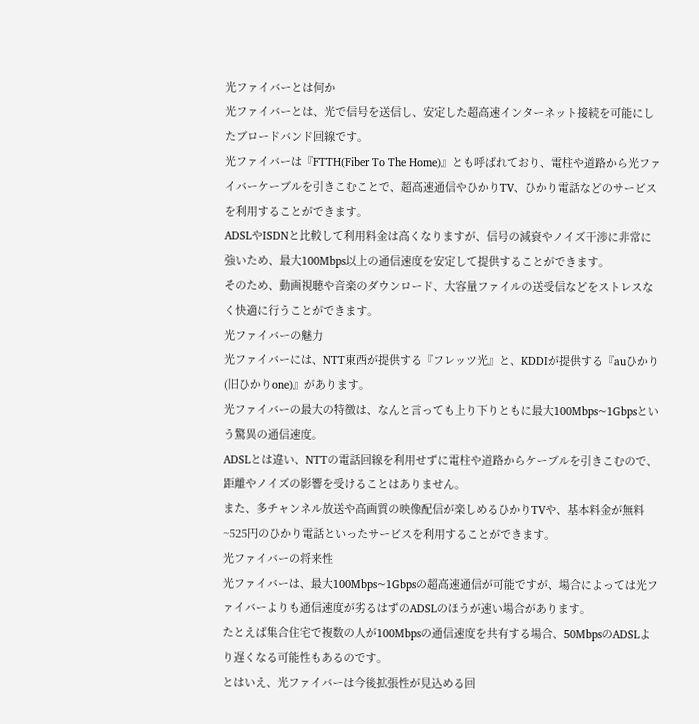光ファイバーとは何か
光ファイバーとは、光で信号を送信し、安定した超高速インターネット接続を可能にしたブロードバンド回線です。
光ファイバーは『FTTH(Fiber To The Home)』とも呼ばれており、電柱や道路から光ファイバーケーブルを引きこむことで、超高速通信やひかりTV、ひかり電話などのサービスを利用することができます。
ADSLやISDNと比較して利用料金は高くなりますが、信号の減衰やノイズ干渉に非常に強いため、最大100Mbps以上の通信速度を安定して提供することができます。
そのため、動画視聴や音楽のダウンロード、大容量ファイルの送受信などをストレスなく快適に行うことができます。
光ファイバーの魅力
光ファイバーには、NTT東西が提供する『フレッツ光』と、KDDIが提供する『auひかり(旧ひかりone)』があります。
光ファイバーの最大の特徴は、なんと言っても上り下りともに最大100Mbps~1Gbpsという驚異の通信速度。
ADSLとは違い、NTTの電話回線を利用せずに電柱や道路からケーブルを引きこむので、距離やノイズの影響を受けることはありません。
また、多チャンネル放送や高画質の映像配信が楽しめるひかりTVや、基本料金が無料~525円のひかり電話といったサービスを利用することができます。
光ファイバーの将来性
光ファイバーは、最大100Mbps~1Gbpsの超高速通信が可能ですが、場合によっては光ファイバーよりも通信速度が劣るはずのADSLのほうが速い場合があります。
たとえば集合住宅で複数の人が100Mbpsの通信速度を共有する場合、50MbpsのADSLより遅くなる可能性もあるのです。
とはいえ、光ファイバーは今後拡張性が見込める回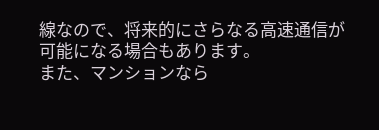線なので、将来的にさらなる高速通信が可能になる場合もあります。
また、マンションなら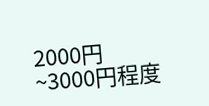2000円~3000円程度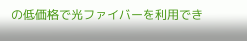の低価格で光ファイバーを利用でき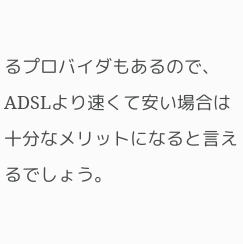るプロバイダもあるので、ADSLより速くて安い場合は十分なメリットになると言えるでしょう。